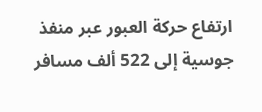ارتفاع حركة العبور عبر منفذ جوسية إلى 522 ألف مسافر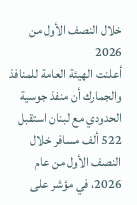خلال النصف الأول من 2026
أعلنت الهيئة العامة للمنافذ والجمارك أن منفذ جوسية الحدودي مع لبنان استقبل 522 ألف مسافر خلال النصف الأول من عام 2026، في مؤشر على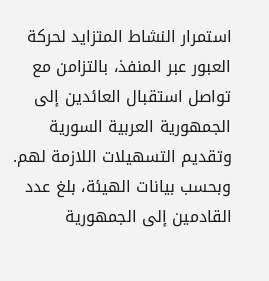استمرار النشاط المتزايد لحركة العبور عبر المنفذ، بالتزامن مع تواصل استقبال العائدين إلى الجمهورية العربية السورية وتقديم التسهيلات اللازمة لهم.
وبحسب بيانات الهيئة، بلغ عدد القادمين إلى الجمهورية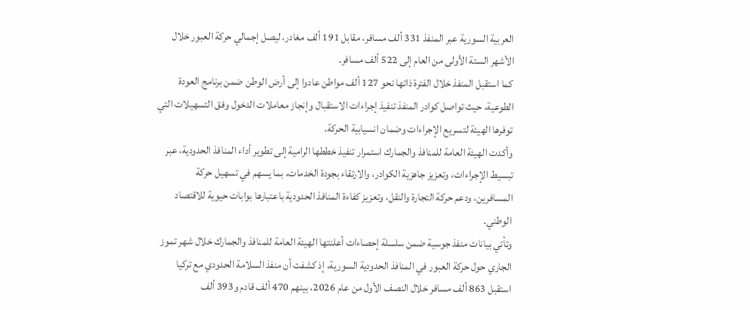العربية السورية عبر المنفذ 331 ألف مسافر، مقابل 191 ألف مغادر، ليصل إجمالي حركة العبور خلال الأشهر الستة الأولى من العام إلى 522 ألف مسافر.
كما استقبل المنفذ خلال الفترة ذاتها نحو 127 ألف مواطن عادوا إلى أرض الوطن ضمن برنامج العودة الطوعية، حيث تواصل كوادر المنفذ تنفيذ إجراءات الاستقبال وإنجاز معاملات الدخول وفق التسهيلات التي توفرها الهيئة لتسريع الإجراءات وضمان انسيابية الحركة.
وأكدت الهيئة العامة للمنافذ والجمارك استمرار تنفيذ خططها الرامية إلى تطوير أداء المنافذ الحدودية، عبر تبسيط الإجراءات، وتعزيز جاهزية الكوادر، والارتقاء بجودة الخدمات، بما يسهم في تسهيل حركة المسافرين، ودعم حركة التجارة والنقل، وتعزيز كفاءة المنافذ الحدودية باعتبارها بوابات حيوية للاقتصاد الوطني.
وتأتي بيانات منفذ جوسية ضمن سلسلة إحصاءات أعلنتها الهيئة العامة للمنافذ والجمارك خلال شهر تموز الجاري حول حركة العبور في المنافذ الحدودية السورية، إذ كشفت أن منفذ السلامة الحدودي مع تركيا استقبل 863 ألف مسافر خلال النصف الأول من عام 2026، بينهم 470 ألف قادم و393 ألف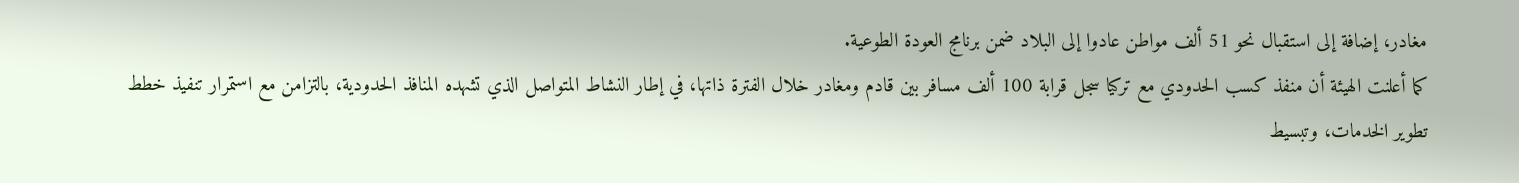مغادر، إضافة إلى استقبال نحو 51 ألف مواطن عادوا إلى البلاد ضمن برنامج العودة الطوعية.
كما أعلنت الهيئة أن منفذ كسب الحدودي مع تركيا سجل قرابة 100 ألف مسافر بين قادم ومغادر خلال الفترة ذاتها، في إطار النشاط المتواصل الذي تشهده المنافذ الحدودية، بالتزامن مع استمرار تنفيذ خطط تطوير الخدمات، وتبسيط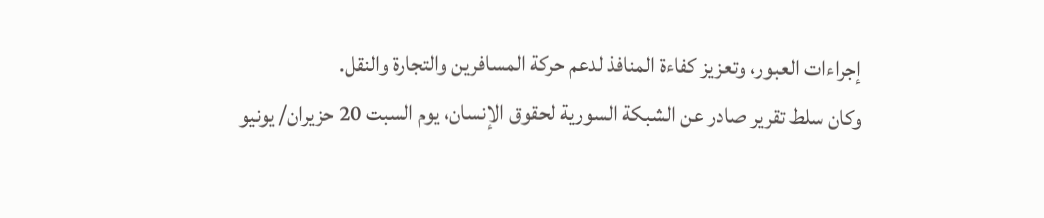إجراءات العبور، وتعزيز كفاءة المنافذ لدعم حركة المسافرين والتجارة والنقل.
وكان سلط تقرير صادر عن الشبكة السورية لحقوق الإنسان، يوم السبت 20 حزيران/ يونيو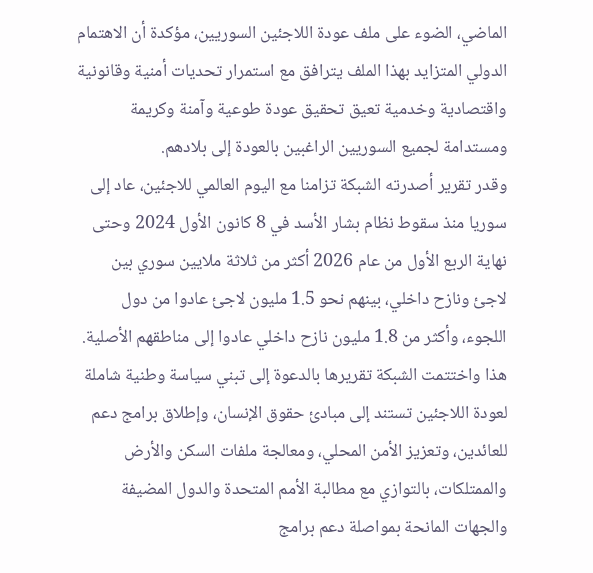الماضي، الضوء على ملف عودة اللاجئين السوريين، مؤكدة أن الاهتمام الدولي المتزايد بهذا الملف يترافق مع استمرار تحديات أمنية وقانونية واقتصادية وخدمية تعيق تحقيق عودة طوعية وآمنة وكريمة ومستدامة لجميع السوريين الراغبين بالعودة إلى بلادهم.
وقدر تقرير أصدرته الشبكة تزامنا مع اليوم العالمي للاجئين، عاد إلى سوريا منذ سقوط نظام بشار الأسد في 8 كانون الأول 2024 وحتى نهاية الربع الأول من عام 2026 أكثر من ثلاثة ملايين سوري بين لاجئ ونازح داخلي، بينهم نحو 1.5 مليون لاجئ عادوا من دول اللجوء، وأكثر من 1.8 مليون نازح داخلي عادوا إلى مناطقهم الأصلية.
هذا واختتمت الشبكة تقريرها بالدعوة إلى تبني سياسة وطنية شاملة لعودة اللاجئين تستند إلى مبادئ حقوق الإنسان، وإطلاق برامج دعم للعائدين، وتعزيز الأمن المحلي، ومعالجة ملفات السكن والأرض والممتلكات، بالتوازي مع مطالبة الأمم المتحدة والدول المضيفة والجهات المانحة بمواصلة دعم برامج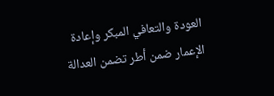العودة والتعافي المبكر وإعادة الإعمار ضمن أطر تضمن العدالة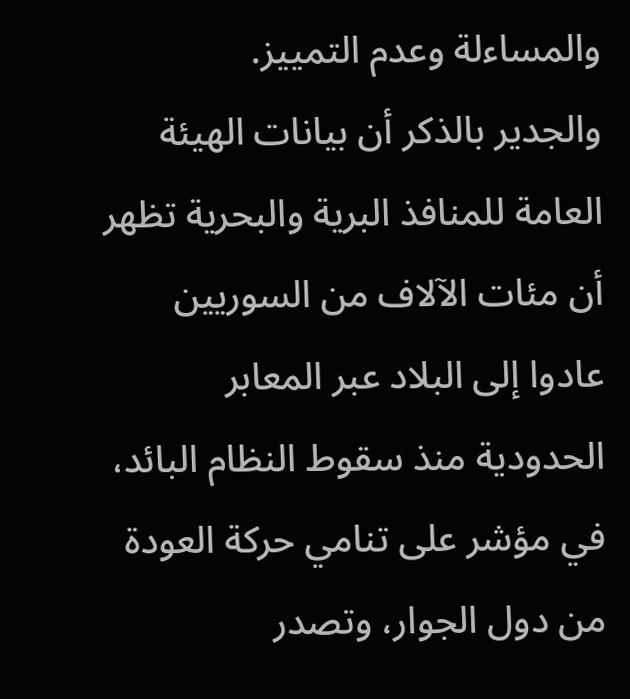والمساءلة وعدم التمييز.
والجدير بالذكر أن بيانات الهيئة العامة للمنافذ البرية والبحرية تظهر أن مئات الآلاف من السوريين عادوا إلى البلاد عبر المعابر الحدودية منذ سقوط النظام البائد، في مؤشر على تنامي حركة العودة من دول الجوار، وتصدر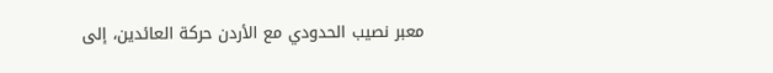معبر نصيب الحدودي مع الأردن حركة العائدين، إلى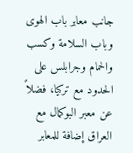جانب معابر باب الهوى وباب السلامة وكسب والحمام وجرابلس على الحدود مع تركيا، فضلاً عن معبر البوكمال مع العراق إضافة للمعابر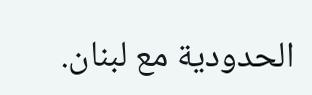الحدودية مع لبنان.